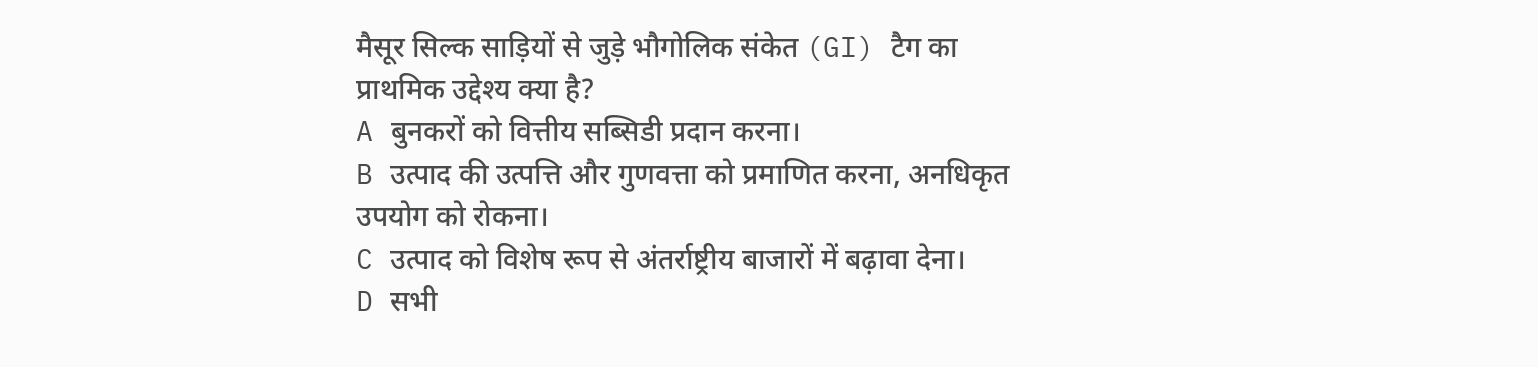मैसूर सिल्क साड़ियों से जुड़े भौगोलिक संकेत (GI) टैग का प्राथमिक उद्देश्य क्या है?
A बुनकरों को वित्तीय सब्सिडी प्रदान करना।
B उत्पाद की उत्पत्ति और गुणवत्ता को प्रमाणित करना, अनधिकृत उपयोग को रोकना।
C उत्पाद को विशेष रूप से अंतर्राष्ट्रीय बाजारों में बढ़ावा देना।
D सभी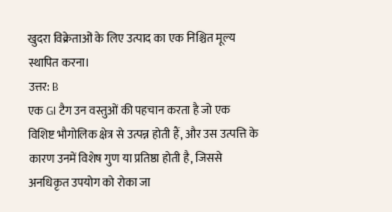खुदरा विक्रेताओं के लिए उत्पाद का एक निश्चित मूल्य स्थापित करना।
उत्तर: B
एक GI टैग उन वस्तुओं की पहचान करता है जो एक विशिष्ट भौगोलिक क्षेत्र से उत्पन्न होती हैं, और उस उत्पत्ति के कारण उनमें विशेष गुण या प्रतिष्ठा होती है, जिससे अनधिकृत उपयोग को रोका जा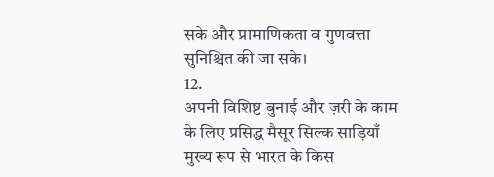सके और प्रामाणिकता व गुणवत्ता सुनिश्चित की जा सके।
12.
अपनी विशिष्ट बुनाई और ज़री के काम के लिए प्रसिद्ध मैसूर सिल्क साड़ियाँ मुख्य रूप से भारत के किस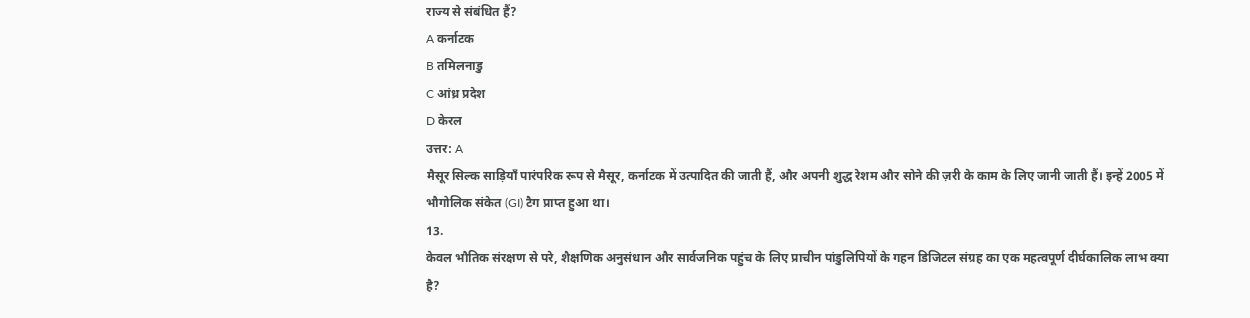राज्य से संबंधित हैं?
A कर्नाटक
B तमिलनाडु
C आंध्र प्रदेश
D केरल
उत्तर: A
मैसूर सिल्क साड़ियाँ पारंपरिक रूप से मैसूर, कर्नाटक में उत्पादित की जाती हैं, और अपनी शुद्ध रेशम और सोने की ज़री के काम के लिए जानी जाती हैं। इन्हें 2005 में भौगोलिक संकेत (GI) टैग प्राप्त हुआ था।
13.
केवल भौतिक संरक्षण से परे, शैक्षणिक अनुसंधान और सार्वजनिक पहुंच के लिए प्राचीन पांडुलिपियों के गहन डिजिटल संग्रह का एक महत्वपूर्ण दीर्घकालिक लाभ क्या है?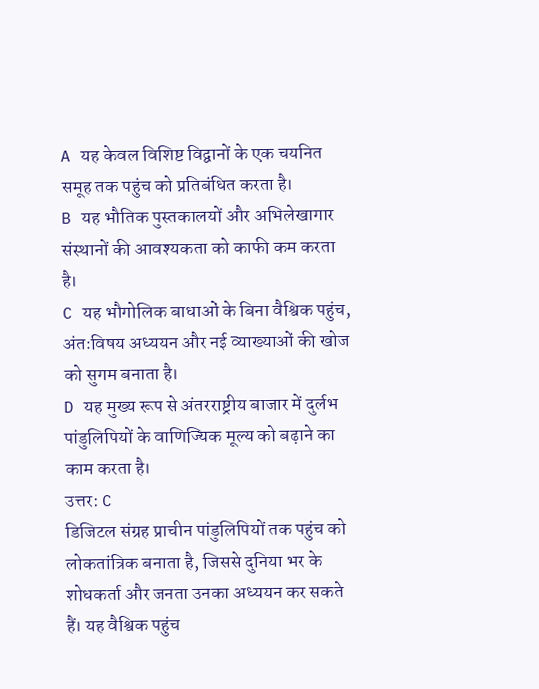A यह केवल विशिष्ट विद्वानों के एक चयनित समूह तक पहुंच को प्रतिबंधित करता है।
B यह भौतिक पुस्तकालयों और अभिलेखागार संस्थानों की आवश्यकता को काफी कम करता है।
C यह भौगोलिक बाधाओं के बिना वैश्विक पहुंच, अंतःविषय अध्ययन और नई व्याख्याओं की खोज को सुगम बनाता है।
D यह मुख्य रूप से अंतरराष्ट्रीय बाजार में दुर्लभ पांडुलिपियों के वाणिज्यिक मूल्य को बढ़ाने का काम करता है।
उत्तर: C
डिजिटल संग्रह प्राचीन पांडुलिपियों तक पहुंच को लोकतांत्रिक बनाता है, जिससे दुनिया भर के शोधकर्ता और जनता उनका अध्ययन कर सकते हैं। यह वैश्विक पहुंच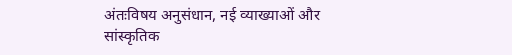अंतःविषय अनुसंधान, नई व्याख्याओं और सांस्कृतिक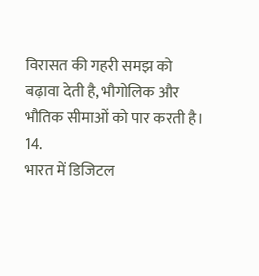विरासत की गहरी समझ को बढ़ावा देती है, भौगोलिक और भौतिक सीमाओं को पार करती है।
14.
भारत में डिजिटल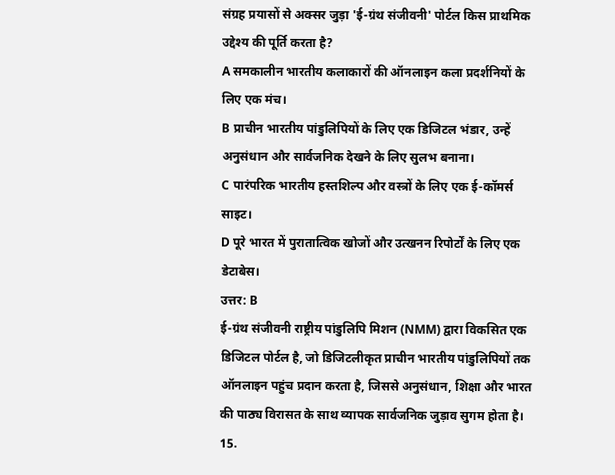संग्रह प्रयासों से अक्सर जुड़ा 'ई-ग्रंथ संजीवनी' पोर्टल किस प्राथमिक उद्देश्य की पूर्ति करता है?
A समकालीन भारतीय कलाकारों की ऑनलाइन कला प्रदर्शनियों के लिए एक मंच।
B प्राचीन भारतीय पांडुलिपियों के लिए एक डिजिटल भंडार, उन्हें अनुसंधान और सार्वजनिक देखने के लिए सुलभ बनाना।
C पारंपरिक भारतीय हस्तशिल्प और वस्त्रों के लिए एक ई-कॉमर्स साइट।
D पूरे भारत में पुरातात्विक खोजों और उत्खनन रिपोर्टों के लिए एक डेटाबेस।
उत्तर: B
ई-ग्रंथ संजीवनी राष्ट्रीय पांडुलिपि मिशन (NMM) द्वारा विकसित एक डिजिटल पोर्टल है, जो डिजिटलीकृत प्राचीन भारतीय पांडुलिपियों तक ऑनलाइन पहुंच प्रदान करता है, जिससे अनुसंधान, शिक्षा और भारत की पाठ्य विरासत के साथ व्यापक सार्वजनिक जुड़ाव सुगम होता है।
15.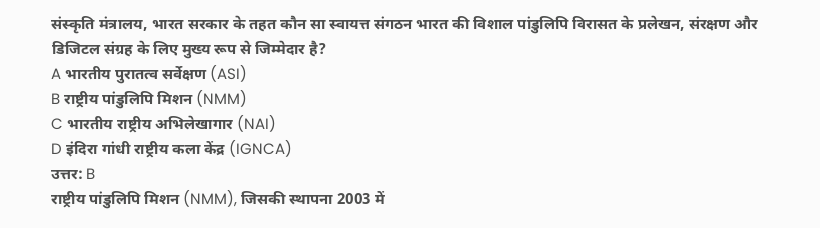संस्कृति मंत्रालय, भारत सरकार के तहत कौन सा स्वायत्त संगठन भारत की विशाल पांडुलिपि विरासत के प्रलेखन, संरक्षण और डिजिटल संग्रह के लिए मुख्य रूप से जिम्मेदार है?
A भारतीय पुरातत्व सर्वेक्षण (ASI)
B राष्ट्रीय पांडुलिपि मिशन (NMM)
C भारतीय राष्ट्रीय अभिलेखागार (NAI)
D इंदिरा गांधी राष्ट्रीय कला केंद्र (IGNCA)
उत्तर: B
राष्ट्रीय पांडुलिपि मिशन (NMM), जिसकी स्थापना 2003 में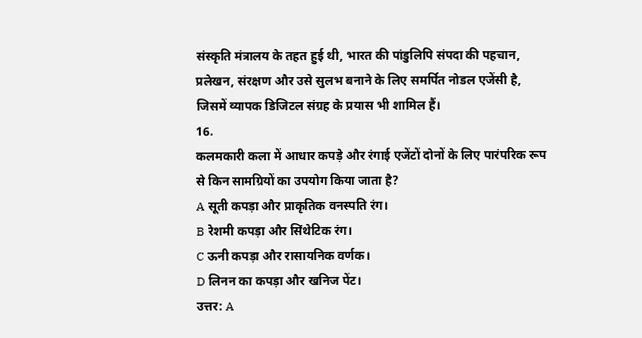संस्कृति मंत्रालय के तहत हुई थी, भारत की पांडुलिपि संपदा की पहचान, प्रलेखन, संरक्षण और उसे सुलभ बनाने के लिए समर्पित नोडल एजेंसी है, जिसमें व्यापक डिजिटल संग्रह के प्रयास भी शामिल हैं।
16.
कलमकारी कला में आधार कपड़े और रंगाई एजेंटों दोनों के लिए पारंपरिक रूप से किन सामग्रियों का उपयोग किया जाता है?
A सूती कपड़ा और प्राकृतिक वनस्पति रंग।
B रेशमी कपड़ा और सिंथेटिक रंग।
C ऊनी कपड़ा और रासायनिक वर्णक।
D लिनन का कपड़ा और खनिज पेंट।
उत्तर: A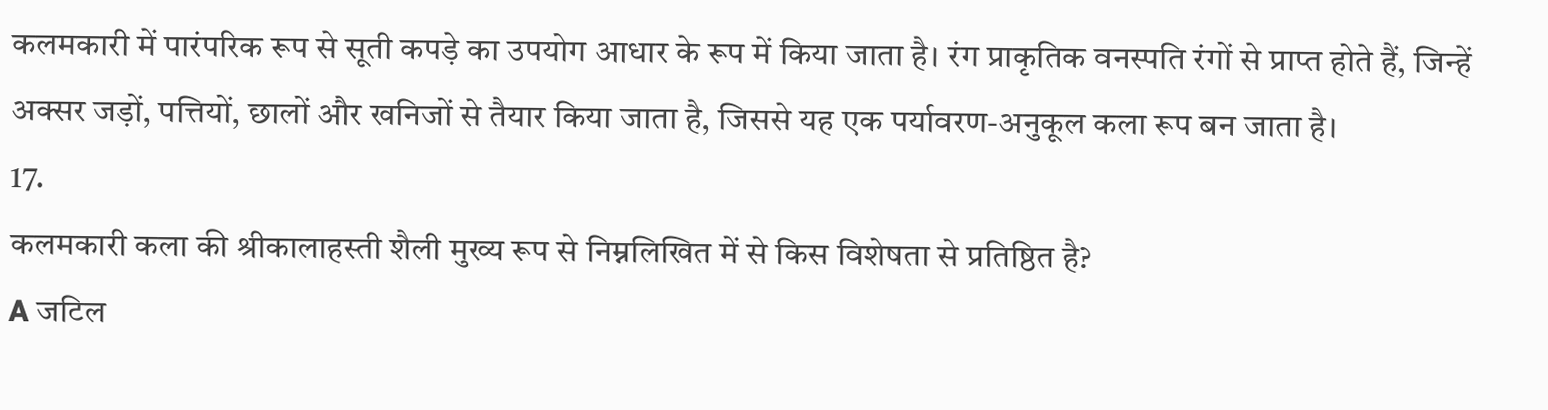कलमकारी में पारंपरिक रूप से सूती कपड़े का उपयोग आधार के रूप में किया जाता है। रंग प्राकृतिक वनस्पति रंगों से प्राप्त होते हैं, जिन्हें अक्सर जड़ों, पत्तियों, छालों और खनिजों से तैयार किया जाता है, जिससे यह एक पर्यावरण-अनुकूल कला रूप बन जाता है।
17.
कलमकारी कला की श्रीकालाहस्ती शैली मुख्य रूप से निम्नलिखित में से किस विशेषता से प्रतिष्ठित है?
A जटिल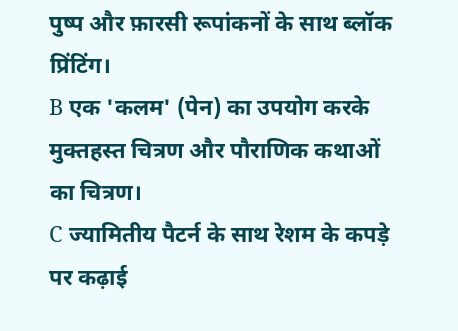पुष्प और फ़ारसी रूपांकनों के साथ ब्लॉक प्रिंटिंग।
B एक 'कलम' (पेन) का उपयोग करके मुक्तहस्त चित्रण और पौराणिक कथाओं का चित्रण।
C ज्यामितीय पैटर्न के साथ रेशम के कपड़े पर कढ़ाई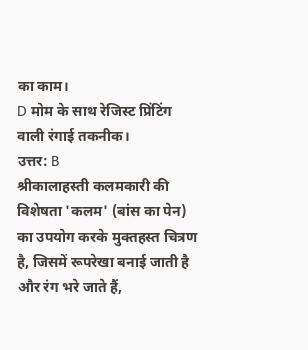का काम।
D मोम के साथ रेजिस्ट प्रिंटिंग वाली रंगाई तकनीक।
उत्तर: B
श्रीकालाहस्ती कलमकारी की विशेषता 'कलम' (बांस का पेन) का उपयोग करके मुक्तहस्त चित्रण है, जिसमें रूपरेखा बनाई जाती है और रंग भरे जाते हैं,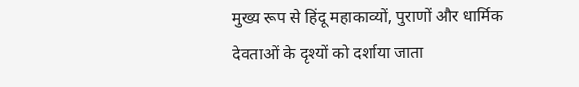मुख्य रूप से हिंदू महाकाव्यों, पुराणों और धार्मिक देवताओं के दृश्यों को दर्शाया जाता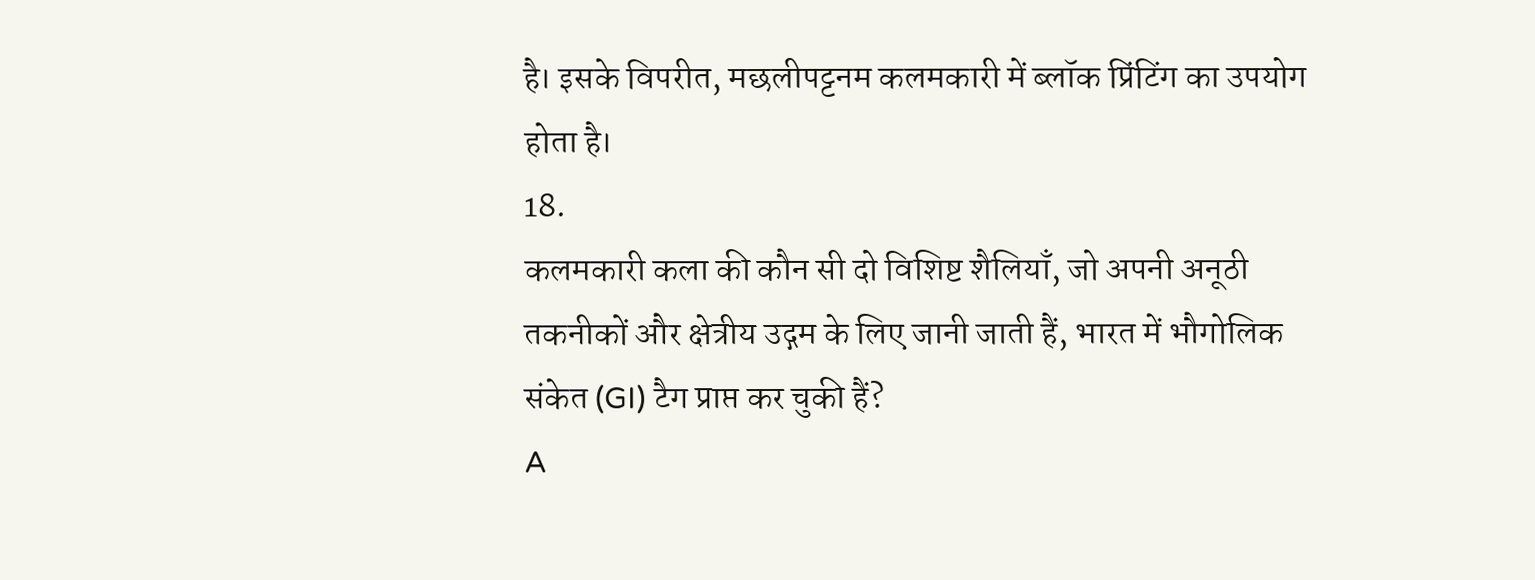है। इसके विपरीत, मछलीपट्टनम कलमकारी में ब्लॉक प्रिंटिंग का उपयोग होता है।
18.
कलमकारी कला की कौन सी दो विशिष्ट शैलियाँ, जो अपनी अनूठी तकनीकों और क्षेत्रीय उद्गम के लिए जानी जाती हैं, भारत में भौगोलिक संकेत (GI) टैग प्राप्त कर चुकी हैं?
A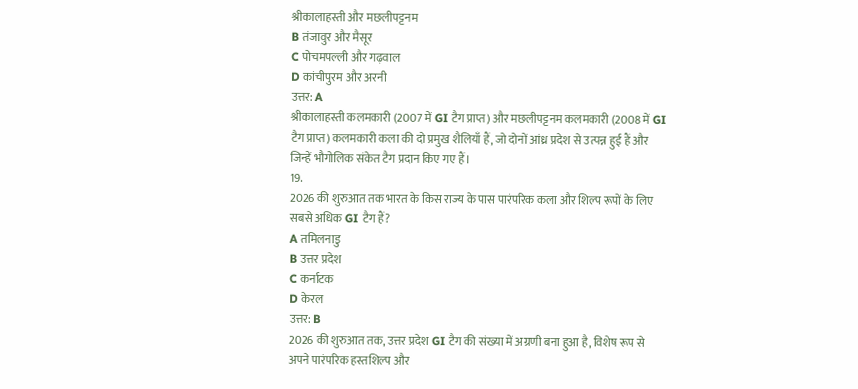श्रीकालाहस्ती और मछलीपट्टनम
B तंजावुर और मैसूर
C पोचमपल्ली और गढ़वाल
D कांचीपुरम और अरनी
उत्तर: A
श्रीकालाहस्ती कलमकारी (2007 में GI टैग प्राप्त) और मछलीपट्टनम कलमकारी (2008 में GI टैग प्राप्त) कलमकारी कला की दो प्रमुख शैलियाँ हैं, जो दोनों आंध्र प्रदेश से उत्पन्न हुई हैं और जिन्हें भौगोलिक संकेत टैग प्रदान किए गए हैं।
19.
2026 की शुरुआत तक भारत के किस राज्य के पास पारंपरिक कला और शिल्प रूपों के लिए सबसे अधिक GI टैग हैं?
A तमिलनाडु
B उत्तर प्रदेश
C कर्नाटक
D केरल
उत्तर: B
2026 की शुरुआत तक, उत्तर प्रदेश GI टैग की संख्या में अग्रणी बना हुआ है, विशेष रूप से अपने पारंपरिक हस्तशिल्प और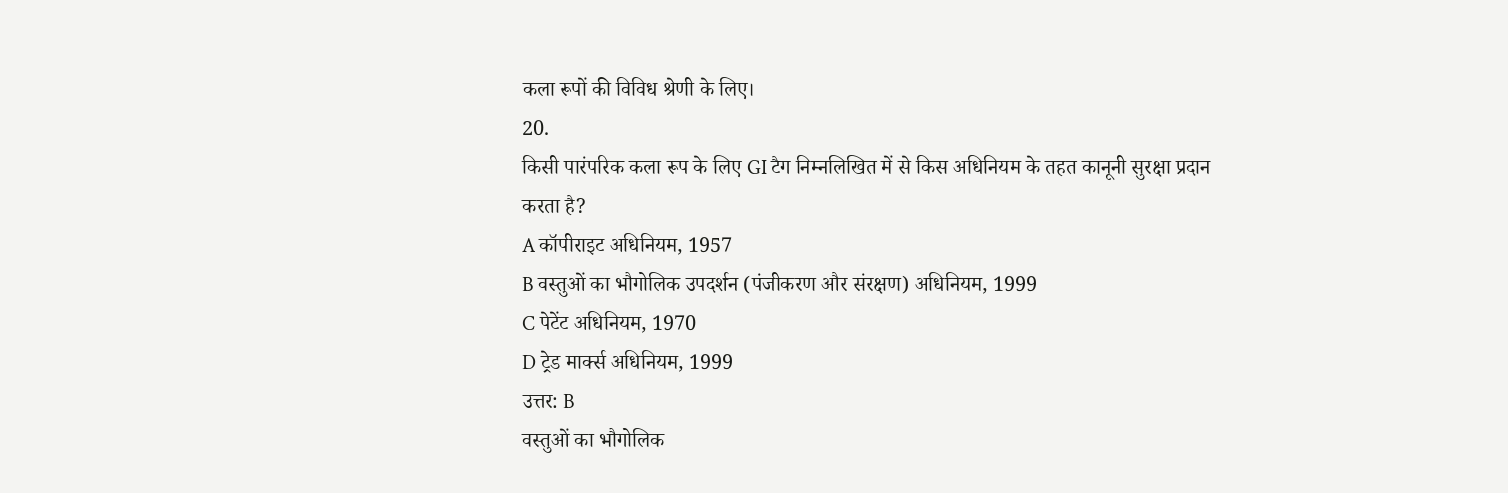कला रूपों की विविध श्रेणी के लिए।
20.
किसी पारंपरिक कला रूप के लिए GI टैग निम्नलिखित में से किस अधिनियम के तहत कानूनी सुरक्षा प्रदान करता है?
A कॉपीराइट अधिनियम, 1957
B वस्तुओं का भौगोलिक उपदर्शन (पंजीकरण और संरक्षण) अधिनियम, 1999
C पेटेंट अधिनियम, 1970
D ट्रेड मार्क्स अधिनियम, 1999
उत्तर: B
वस्तुओं का भौगोलिक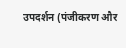उपदर्शन (पंजीकरण और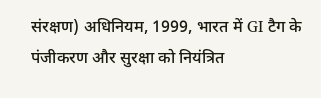संरक्षण) अधिनियम, 1999, भारत में GI टैग के पंजीकरण और सुरक्षा को नियंत्रित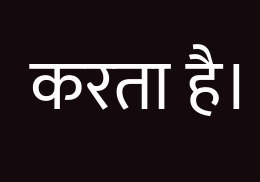करता है।